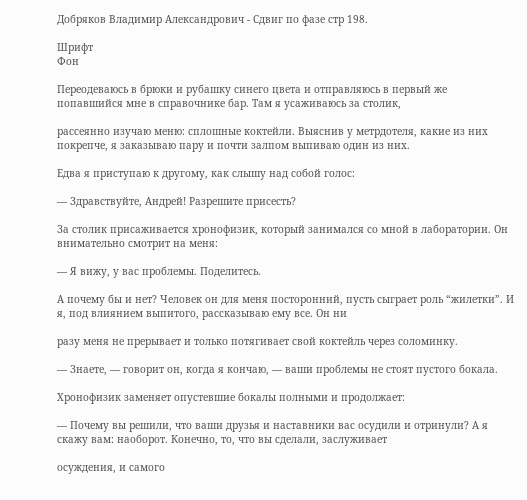Добряков Владимир Александрович - Сдвиг по фазе стр 198.

Шрифт
Фон

Переодеваюсь в брюки и рубашку синего цвета и отправляюсь в первый же попавшийся мне в справочнике бар. Там я усаживаюсь за столик,

рассеянно изучаю меню: сплошные коктейли. Выяснив у метрдотеля, какие из них покрепче, я заказываю пару и почти залпом выпиваю один из них.

Едва я приступаю к другому, как слышу над собой голос:

— Здравствуйте, Андрей! Разрешите присесть?

За столик присаживается хронофизик, который занимался со мной в лаборатории. Он внимательно смотрит на меня:

— Я вижу, у вас проблемы. Поделитесь.

А почему бы и нет? Человек он для меня посторонний, пусть сыграет роль “жилетки”. И я, под влиянием выпитого, рассказываю ему все. Он ни

разу меня не прерывает и только потягивает свой коктейль через соломинку.

— Знаете, — говорит он, когда я кончаю, — ваши проблемы не стоят пустого бокала.

Хронофизик заменяет опустевшие бокалы полными и продолжает:

— Почему вы решили, что ваши друзья и наставники вас осудили и отринули? А я скажу вам: наоборот. Конечно, то, что вы сделали, заслуживает

осуждения, и самого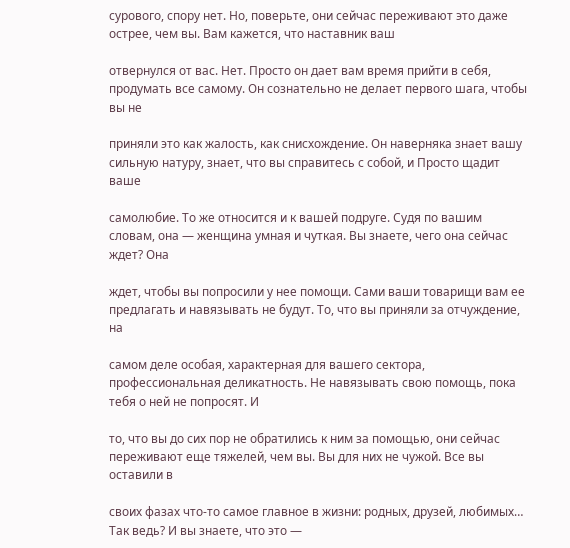сурового, спору нет. Но, поверьте, они сейчас переживают это даже острее, чем вы. Вам кажется, что наставник ваш

отвернулся от вас. Нет. Просто он дает вам время прийти в себя, продумать все самому. Он сознательно не делает первого шага, чтобы вы не

приняли это как жалость, как снисхождение. Он наверняка знает вашу сильную натуру, знает, что вы справитесь с собой, и Просто щадит ваше

самолюбие. То же относится и к вашей подруге. Судя по вашим словам, она — женщина умная и чуткая. Вы знаете, чего она сейчас ждет? Она

ждет, чтобы вы попросили у нее помощи. Сами ваши товарищи вам ее предлагать и навязывать не будут. То, что вы приняли за отчуждение, на

самом деле особая, характерная для вашего сектора, профессиональная деликатность. Не навязывать свою помощь, пока тебя о ней не попросят. И

то, что вы до сих пор не обратились к ним за помощью, они сейчас переживают еще тяжелей, чем вы. Вы для них не чужой. Все вы оставили в

своих фазах что-то самое главное в жизни: родных, друзей, любимых… Так ведь? И вы знаете, что это —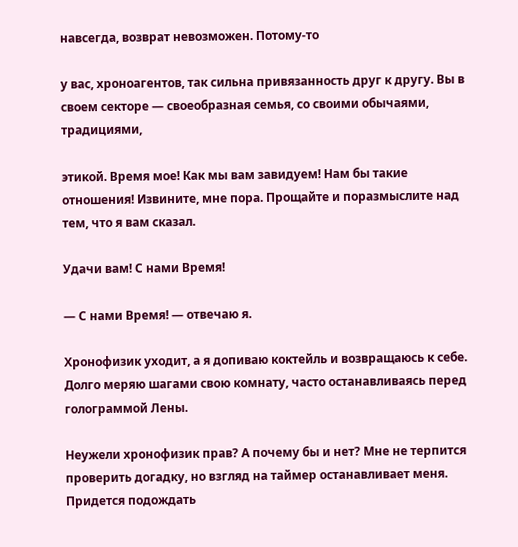навсегда, возврат невозможен. Потому-то

у вас, хроноагентов, так сильна привязанность друг к другу. Вы в своем секторе — своеобразная семья, со своими обычаями, традициями,

этикой. Время мое! Как мы вам завидуем! Нам бы такие отношения! Извините, мне пора. Прощайте и поразмыслите над тем, что я вам сказал.

Удачи вам! С нами Время!

— С нами Время! — отвечаю я.

Хронофизик уходит, а я допиваю коктейль и возвращаюсь к себе. Долго меряю шагами свою комнату, часто останавливаясь перед голограммой Лены.

Неужели хронофизик прав? А почему бы и нет? Мне не терпится проверить догадку, но взгляд на таймер останавливает меня. Придется подождать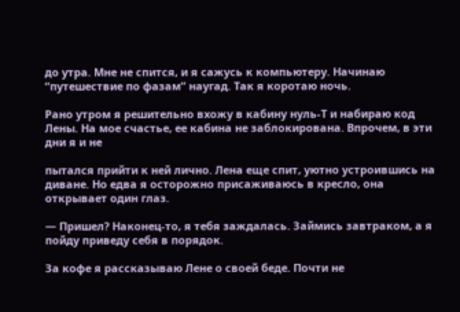до утра. Мне не спится, и я сажусь к компьютеру. Начинаю “путешествие по фазам” наугад. Так я коротаю ночь.

Рано утром я решительно вхожу в кабину нуль-Т и набираю код Лены. На мое счастье, ее кабина не заблокирована. Впрочем, в эти дни я и не

пытался прийти к ней лично. Лена еще спит, уютно устроившись на диване. Но едва я осторожно присаживаюсь в кресло, она открывает один глаз.

— Пришел? Наконец-то, я тебя заждалась. Займись завтраком, а я пойду приведу себя в порядок.

За кофе я рассказываю Лене о своей беде. Почти не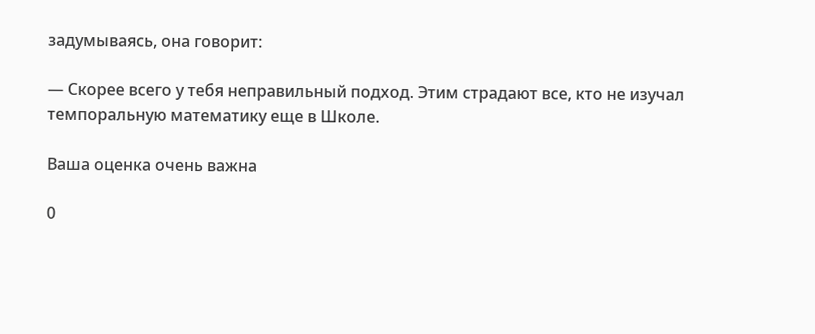задумываясь, она говорит:

— Скорее всего у тебя неправильный подход. Этим страдают все, кто не изучал темпоральную математику еще в Школе.

Ваша оценка очень важна

0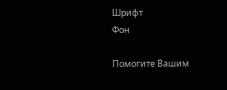Шрифт
Фон

Помогите Вашим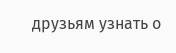друзьям узнать о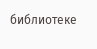библиотеке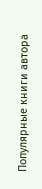Популярные книги автора